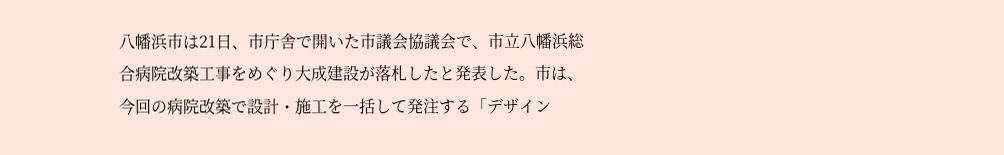八幡浜市は21日、市庁舎で開いた市議会協議会で、市立八幡浜総合病院改築工事をめぐり大成建設が落札したと発表した。市は、今回の病院改築で設計・施工を一括して発注する「デザイン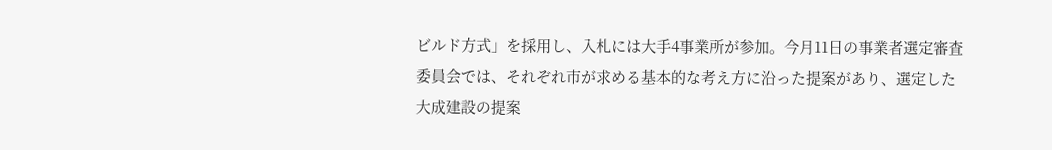ビルド方式」を採用し、入札には大手4事業所が参加。今月11日の事業者選定審査委員会では、それぞれ市が求める基本的な考え方に沿った提案があり、選定した大成建設の提案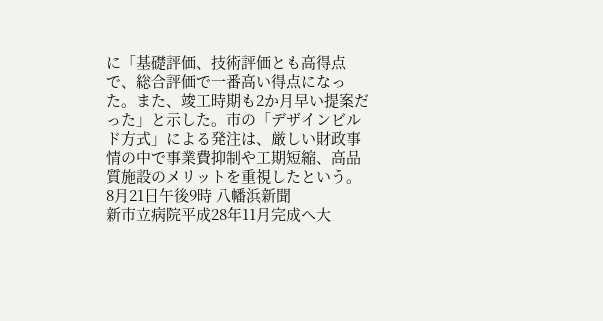に「基礎評価、技術評価とも高得点で、総合評価で一番高い得点になった。また、竣工時期も2か月早い提案だった」と示した。市の「デザインビルド方式」による発注は、厳しい財政事情の中で事業費抑制や工期短縮、高品質施設のメリットを重視したという。
8月21日午後9時 八幡浜新聞
新市立病院平成28年11月完成へ大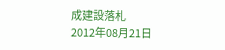成建設落札
2012年08月21日